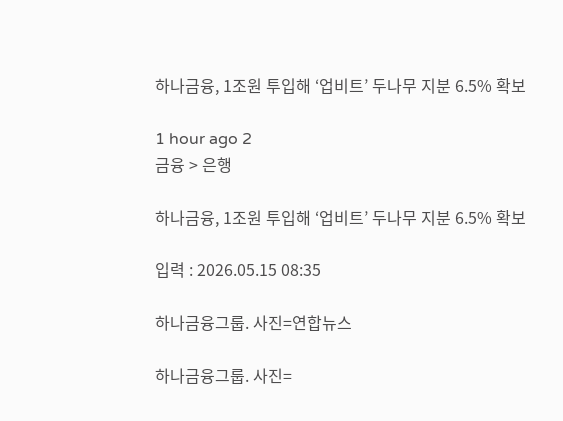하나금융, 1조원 투입해 ‘업비트’ 두나무 지분 6.5% 확보

1 hour ago 2
금융 > 은행

하나금융, 1조원 투입해 ‘업비트’ 두나무 지분 6.5% 확보

입력 : 2026.05.15 08:35

하나금융그룹. 사진=연합뉴스

하나금융그룹. 사진=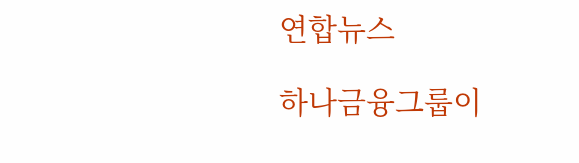연합뉴스

하나금융그룹이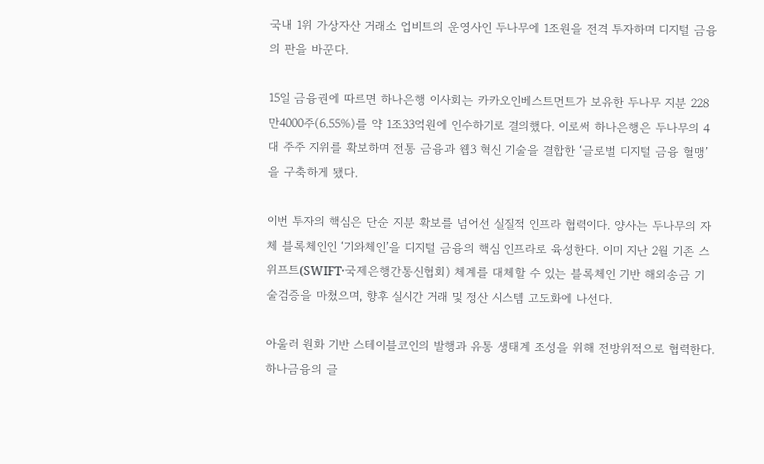국내 1위 가상자산 거래소 업비트의 운영사인 두나무에 1조원을 전격 투자하며 디지털 금융의 판을 바꾼다.

15일 금융권에 따르면 하나은행 이사회는 카카오인베스트먼트가 보유한 두나무 지분 228만4000주(6.55%)를 약 1조33억원에 인수하기로 결의했다. 이로써 하나은행은 두나무의 4대 주주 지위를 확보하며 전통 금융과 웹3 혁신 기술을 결합한 ‘글로벌 디지털 금융 혈맹’을 구축하게 됐다.

이번 투자의 핵심은 단순 지분 확보를 넘어선 실질적 인프라 협력이다. 양사는 두나무의 자체 블록체인인 ‘기와체인’을 디지털 금융의 핵심 인프라로 육성한다. 이미 지난 2월 기존 스위프트(SWIFT·국제은행간통신협회) 체계를 대체할 수 있는 블록체인 기반 해외송금 기술검증을 마쳤으며, 향후 실시간 거래 및 정산 시스템 고도화에 나선다.

아울러 원화 기반 스테이블코인의 발행과 유통 생태계 조성을 위해 전방위적으로 협력한다. 하나금융의 글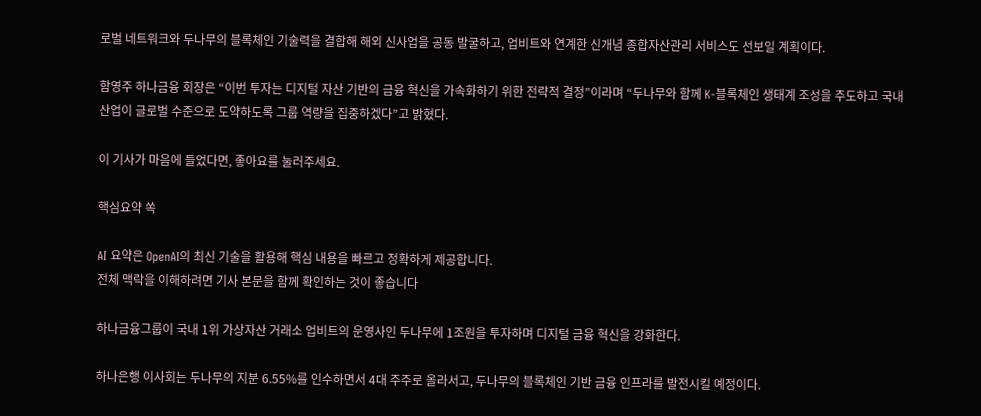로벌 네트워크와 두나무의 블록체인 기술력을 결합해 해외 신사업을 공동 발굴하고, 업비트와 연계한 신개념 종합자산관리 서비스도 선보일 계획이다.

함영주 하나금융 회장은 “이번 투자는 디지털 자산 기반의 금융 혁신을 가속화하기 위한 전략적 결정”이라며 “두나무와 함께 K-블록체인 생태계 조성을 주도하고 국내 산업이 글로벌 수준으로 도약하도록 그룹 역량을 집중하겠다”고 밝혔다.

이 기사가 마음에 들었다면, 좋아요를 눌러주세요.

핵심요약 쏙

AI 요약은 OpenAI의 최신 기술을 활용해 핵심 내용을 빠르고 정확하게 제공합니다.
전체 맥락을 이해하려면 기사 본문을 함께 확인하는 것이 좋습니다

하나금융그룹이 국내 1위 가상자산 거래소 업비트의 운영사인 두나무에 1조원을 투자하며 디지털 금융 혁신을 강화한다.

하나은행 이사회는 두나무의 지분 6.55%를 인수하면서 4대 주주로 올라서고, 두나무의 블록체인 기반 금융 인프라를 발전시킬 예정이다.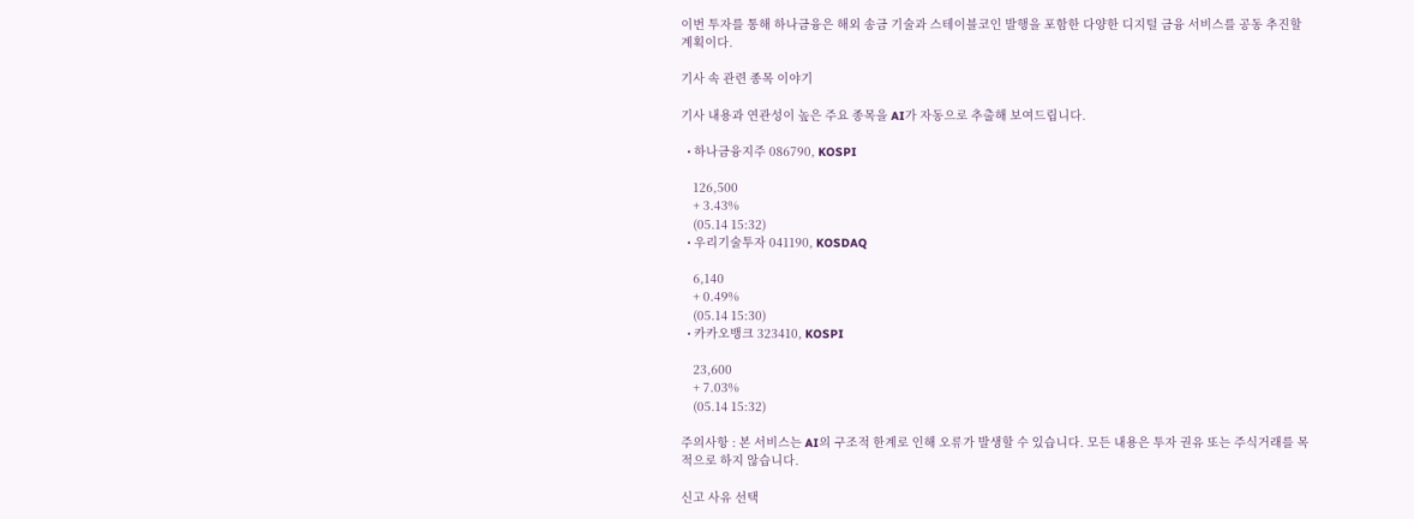이번 투자를 통해 하나금융은 해외 송금 기술과 스테이블코인 발행을 포함한 다양한 디지털 금융 서비스를 공동 추진할 계획이다.

기사 속 관련 종목 이야기

기사 내용과 연관성이 높은 주요 종목을 AI가 자동으로 추출해 보여드립니다.

  • 하나금융지주 086790, KOSPI

    126,500
    + 3.43%
    (05.14 15:32)
  • 우리기술투자 041190, KOSDAQ

    6,140
    + 0.49%
    (05.14 15:30)
  • 카카오뱅크 323410, KOSPI

    23,600
    + 7.03%
    (05.14 15:32)

주의사항 : 본 서비스는 AI의 구조적 한계로 인해 오류가 발생할 수 있습니다. 모든 내용은 투자 권유 또는 주식거래를 목적으로 하지 않습니다.

신고 사유 선택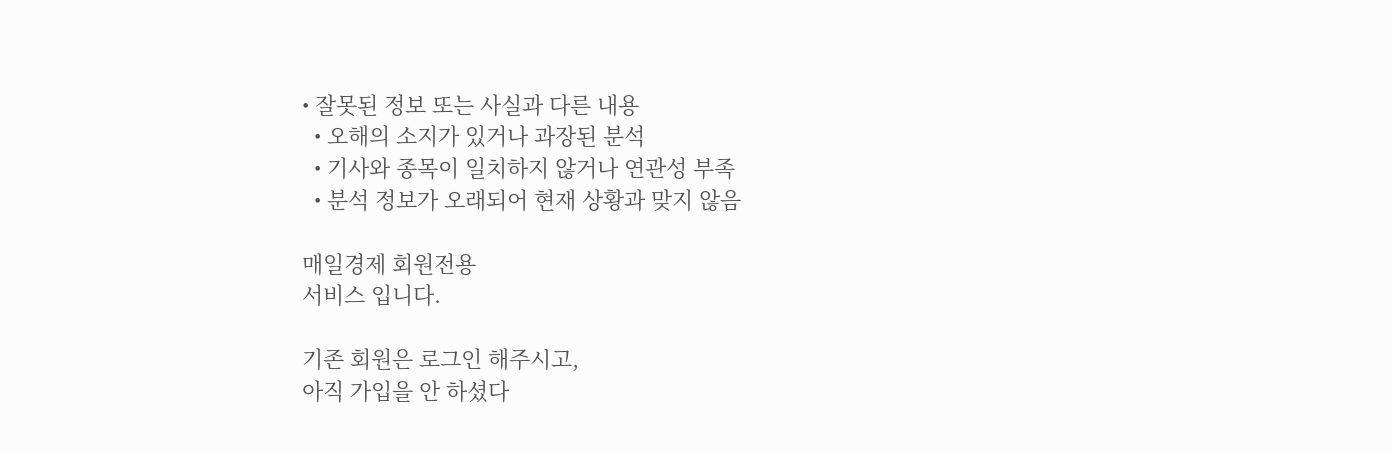• 잘못된 정보 또는 사실과 다른 내용
  • 오해의 소지가 있거나 과장된 분석
  • 기사와 종목이 일치하지 않거나 연관성 부족
  • 분석 정보가 오래되어 현재 상황과 맞지 않음

매일경제 회원전용
서비스 입니다.

기존 회원은 로그인 해주시고,
아직 가입을 안 하셨다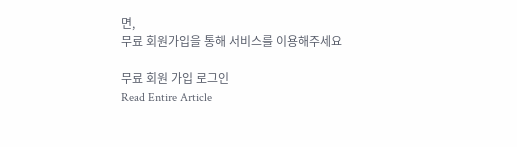면,
무료 회원가입을 통해 서비스를 이용해주세요

무료 회원 가입 로그인
Read Entire Article